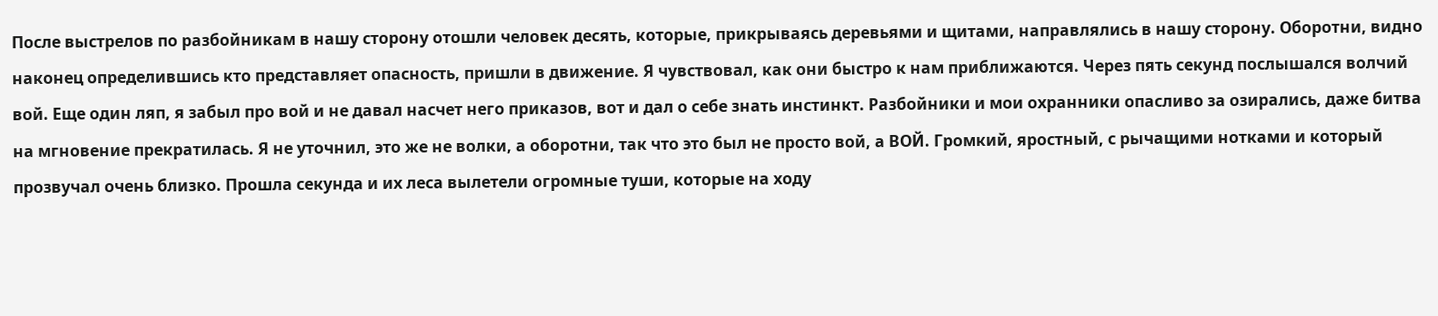После выстрелов по разбойникам в нашу сторону отошли человек десять, которые, прикрываясь деревьями и щитами, направлялись в нашу сторону. Оборотни, видно наконец определившись кто представляет опасность, пришли в движение. Я чувствовал, как они быстро к нам приближаются. Через пять секунд послышался волчий вой. Еще один ляп, я забыл про вой и не давал насчет него приказов, вот и дал о себе знать инстинкт. Разбойники и мои охранники опасливо за озирались, даже битва на мгновение прекратилась. Я не уточнил, это же не волки, а оборотни, так что это был не просто вой, а ВОЙ. Громкий, яростный, с рычащими нотками и который прозвучал очень близко. Прошла секунда и их леса вылетели огромные туши, которые на ходу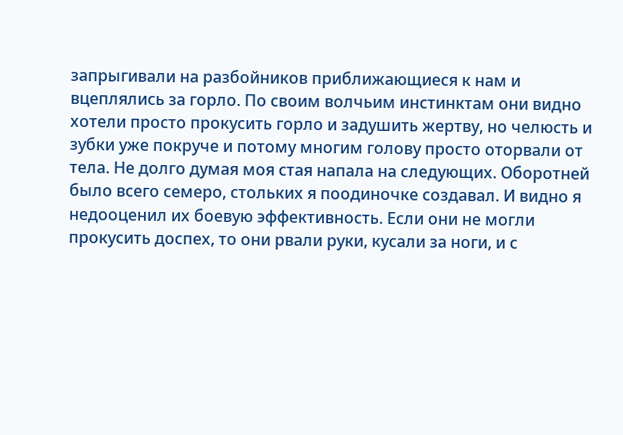запрыгивали на разбойников приближающиеся к нам и вцеплялись за горло. По своим волчьим инстинктам они видно хотели просто прокусить горло и задушить жертву, но челюсть и зубки уже покруче и потому многим голову просто оторвали от тела. Не долго думая моя стая напала на следующих. Оборотней было всего семеро, стольких я поодиночке создавал. И видно я недооценил их боевую эффективность. Если они не могли прокусить доспех, то они рвали руки, кусали за ноги, и с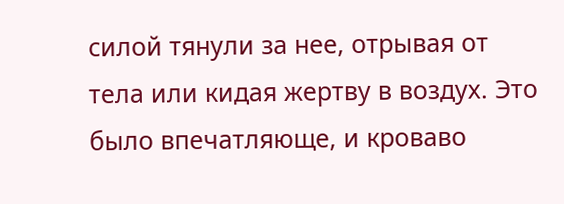силой тянули за нее, отрывая от тела или кидая жертву в воздух. Это было впечатляюще, и кроваво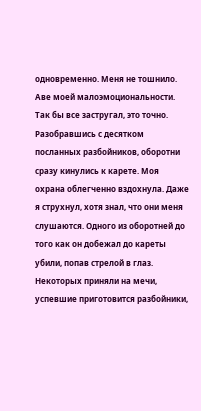одновременно. Меня не тошнило. Аве моей малоэмоциональности. Так бы все застругал, это точно.
Разобравшись с десятком посланных разбойников, оборотни сразу кинулись к карете. Моя охрана облегченно вздохнула. Даже я струхнул, хотя знал, что они меня слушаются. Одного из оборотней до того как он добежал до кареты убили, попав стрелой в глаз. Некоторых приняли на мечи, успевшие приготовится разбойники,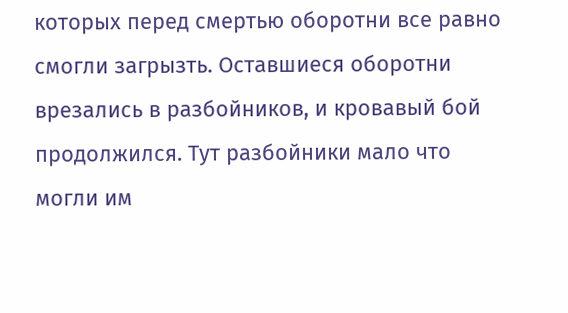которых перед смертью оборотни все равно смогли загрызть. Оставшиеся оборотни врезались в разбойников, и кровавый бой продолжился. Тут разбойники мало что могли им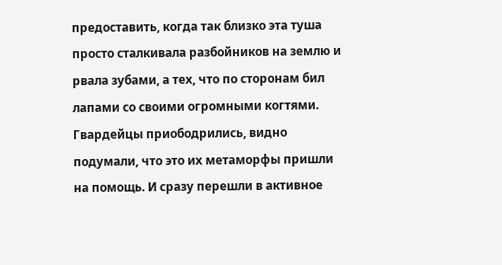предоставить, когда так близко эта туша просто сталкивала разбойников на землю и рвала зубами, а тех, что по сторонам бил лапами со своими огромными когтями. Гвардейцы приободрились, видно подумали, что это их метаморфы пришли на помощь. И сразу перешли в активное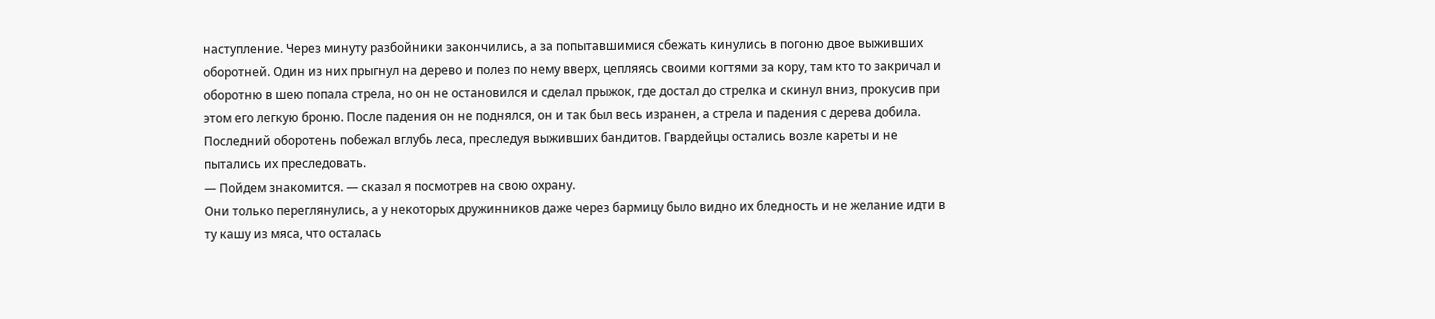наступление. Через минуту разбойники закончились, а за попытавшимися сбежать кинулись в погоню двое выживших оборотней. Один из них прыгнул на дерево и полез по нему вверх, цепляясь своими когтями за кору, там кто то закричал и оборотню в шею попала стрела, но он не остановился и сделал прыжок, где достал до стрелка и скинул вниз, прокусив при этом его легкую броню. После падения он не поднялся, он и так был весь изранен, а стрела и падения с дерева добила. Последний оборотень побежал вглубь леса, преследуя выживших бандитов. Гвардейцы остались возле кареты и не пытались их преследовать.
— Пойдем знакомится. — сказал я посмотрев на свою охрану.
Они только переглянулись, а у некоторых дружинников даже через бармицу было видно их бледность и не желание идти в ту кашу из мяса, что осталась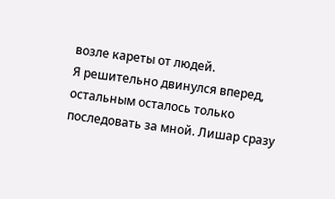возле кареты от людей.
Я решительно двинулся вперед, остальным осталось только последовать за мной. Лишар сразу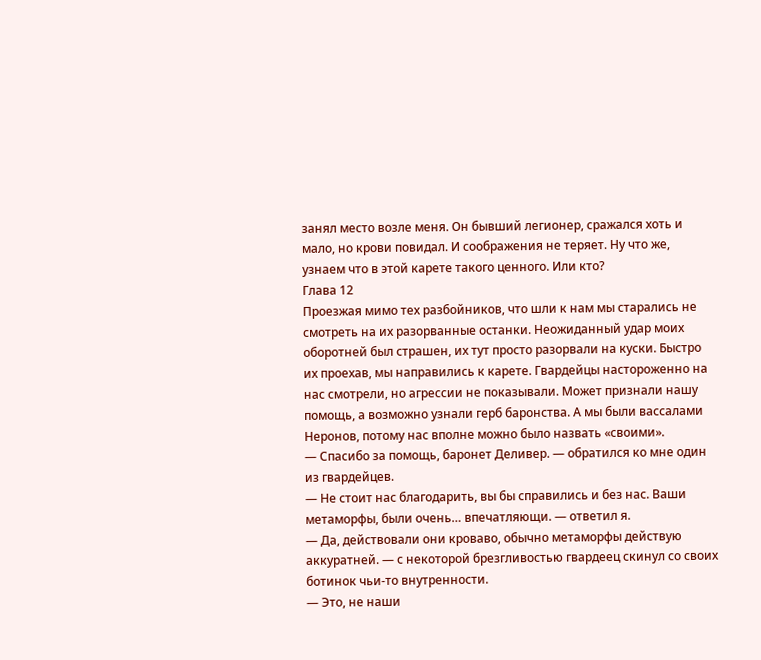занял место возле меня. Он бывший легионер, сражался хоть и мало, но крови повидал. И соображения не теряет. Ну что же, узнаем что в этой карете такого ценного. Или кто?
Глава 12
Проезжая мимо тех разбойников, что шли к нам мы старались не смотреть на их разорванные останки. Неожиданный удар моих оборотней был страшен, их тут просто разорвали на куски. Быстро их проехав, мы направились к карете. Гвардейцы настороженно на нас смотрели, но агрессии не показывали. Может признали нашу помощь, а возможно узнали герб баронства. А мы были вассалами Неронов, потому нас вполне можно было назвать «своими».
— Спасибо за помощь, баронет Деливер. — обратился ко мне один из гвардейцев.
— Не стоит нас благодарить, вы бы справились и без нас. Ваши метаморфы, были очень… впечатляющи. — ответил я.
— Да, действовали они кроваво, обычно метаморфы действую аккуратней. — с некоторой брезгливостью гвардеец скинул со своих ботинок чьи-то внутренности.
— Это, не наши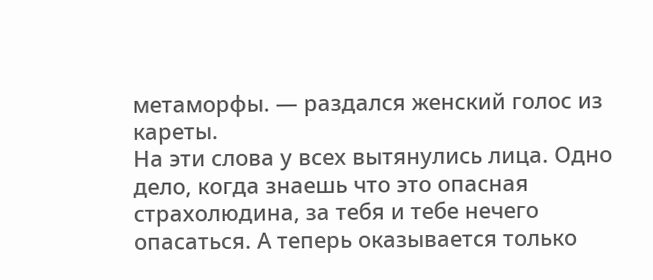метаморфы. — раздался женский голос из кареты.
На эти слова у всех вытянулись лица. Одно дело, когда знаешь что это опасная страхолюдина, за тебя и тебе нечего опасаться. А теперь оказывается только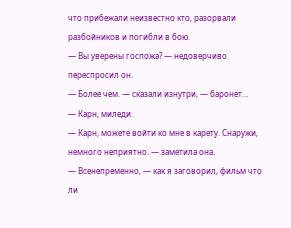что прибежали неизвестно кто, разорвали разбойников и погибли в бою.
— Вы уверены госпожа? — недоверчиво переспросил он.
— Более чем. — сказали изнутри, — баронет…
— Карн, миледи.
— Карн, можете войти ко мне в карету. Снаружи, немного неприятно. — заметила она.
— Всенепременно, — как я заговорил, фильм что ли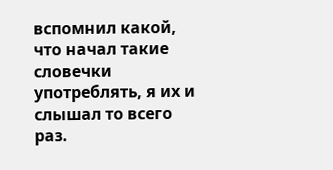вспомнил какой, что начал такие словечки употреблять, я их и слышал то всего раз.